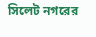সিলেট নগরের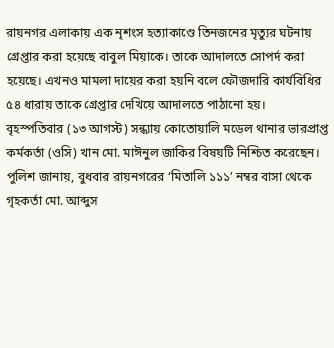রায়নগর এলাকায় এক নৃশংস হত্যাকাণ্ডে তিনজনের মৃত্যুর ঘটনায় গ্রেপ্তার করা হয়েছে বাবুল মিয়াকে। তাকে আদালতে সোপর্দ করা হয়েছে। এখনও মামলা দায়ের করা হয়নি বলে ফৌজদারি কার্যবিধির ৫৪ ধারায় তাকে গ্রেপ্তার দেখিয়ে আদালতে পাঠানো হয়।
বৃহস্পতিবার (১৩ আগস্ট) সন্ধ্যায় কোতোয়ালি মডেল থানার ভারপ্রাপ্ত কর্মকর্তা (ওসি) খান মো. মাঈনুল জাকির বিষয়টি নিশ্চিত করেছেন।
পুলিশ জানায়, বুধবার রায়নগরের ‘মিতালি ১১১’ নম্বর বাসা থেকে গৃহকর্তা মো. আব্দুস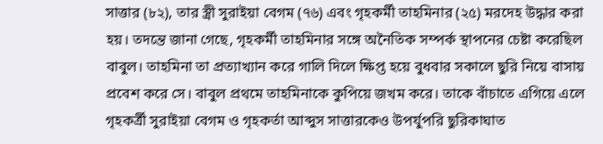সাত্তার (৮২), তার স্ত্রী সুরাইয়া বেগম (৭৬) এবং গৃহকর্মী তাহমিনার (২৫) মরদেহ উদ্ধার করা হয়। তদন্তে জানা গেছে, গৃহকর্মী তাহমিনার সঙ্গে অনৈতিক সম্পর্ক স্থাপনের চেষ্টা করেছিল বাবুল। তাহমিনা তা প্রত্যাখ্যান করে গালি দিলে ক্ষিপ্ত হয়ে বুধবার সকালে ছুরি নিয়ে বাসায় প্রবেশ করে সে। বাবুল প্রথমে তাহমিনাকে কুপিয়ে জখম করে। তাকে বাঁচাতে এগিয়ে এলে গৃহকর্ত্রী সুরাইয়া বেগম ও গৃহকর্তা আব্দুস সাত্তারকেও উপর্যুপরি ছুরিকাঘাত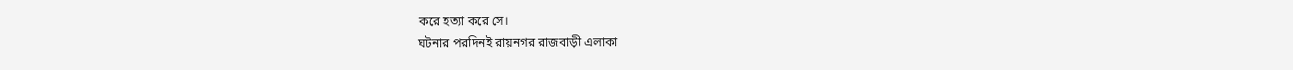করে হত্যা করে সে।
ঘটনার পরদিনই রায়নগর রাজবাড়ী এলাকা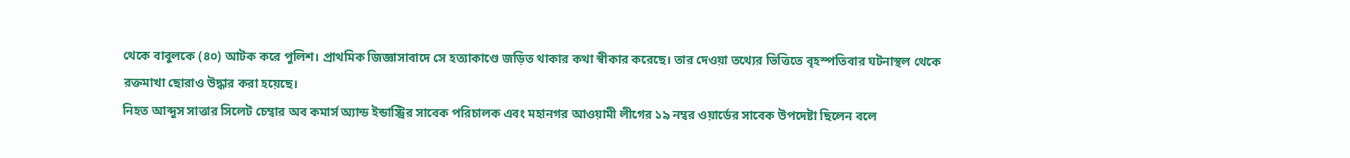থেকে বাবুলকে (৪০) আটক করে পুলিশ। প্রাথমিক জিজ্ঞাসাবাদে সে হত্যাকাণ্ডে জড়িত থাকার কথা স্বীকার করেছে। তার দেওয়া তথ্যের ভিত্তিতে বৃহস্পতিবার ঘটনাস্থল থেকে রক্তমাখা ছোরাও উদ্ধার করা হয়েছে।
নিহত আব্দুস সাত্তার সিলেট চেম্বার অব কমার্স অ্যান্ড ইন্ডাস্ট্রির সাবেক পরিচালক এবং মহানগর আওয়ামী লীগের ১৯ নম্বর ওয়ার্ডের সাবেক উপদেষ্টা ছিলেন বলে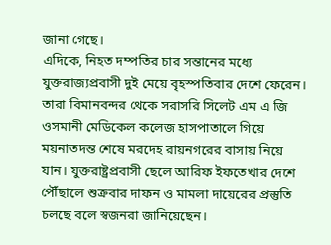জানা গেছে।
এদিকে, নিহত দম্পতির চার সন্তানের মধ্যে যুক্তরাজ্যপ্রবাসী দুই মেয়ে বৃহস্পতিবার দেশে ফেরেন। তারা বিমানবন্দর থেকে সরাসরি সিলেট এম এ জি ওসমানী মেডিকেল কলেজ হাসপাতালে গিয়ে ময়নাতদন্ত শেষে মরদেহ রায়নগরের বাসায় নিয়ে যান। যুক্তরাষ্ট্রপ্রবাসী ছেলে আরিফ ইফতেখার দেশে পৌঁছালে শুক্রবার দাফন ও মামলা দায়েরের প্রস্তুতি চলছে বলে স্বজনরা জানিয়েছেন।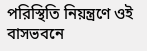পরিস্থিতি নিয়ন্ত্রণে ওই বাসভবনে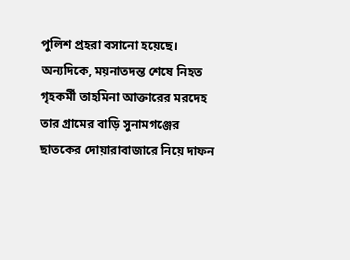পুলিশ প্রহরা বসানো হয়েছে।
অন্যদিকে, ময়নাতদন্ত শেষে নিহত গৃহকর্মী তাহমিনা আক্তারের মরদেহ তার গ্রামের বাড়ি সুনামগঞ্জের ছাতকের দোয়ারাবাজারে নিয়ে দাফন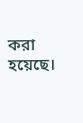করা হয়েছে।